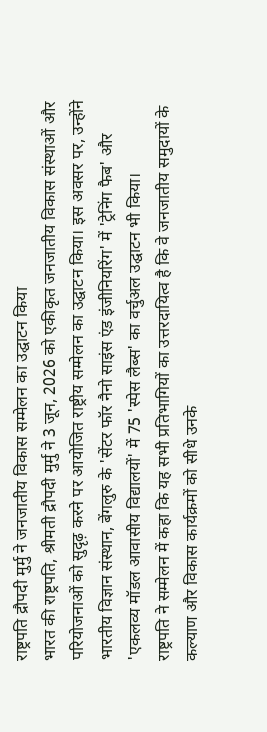राष्ट्रपति द्रौपदी मुर्मु ने जनजातीय विकास सम्मेलन का उद्घाटन किया
भारत की राष्ट्रपति, श्रीमती द्रौपदी मुर्मु ने 3 जून, 2026 को एकीकृत जनजातीय विकास संस्थाओं और परियोजनाओं को सुदृढ़ करने पर आयोजित राष्ट्रीय सम्मेलन का उद्घाटन किया। इस अवसर पर, उन्होंने भारतीय विज्ञान संस्थान, बेंगलुरु के 'सेंटर फॉर नैनो साइंस एंड इंजीनियरिंग' में 'ट्रेनिंग फैब' और 'एकलव्य मॉडल आवासीय विद्यालयों' में 75 'स्पेस लैब्स' का वर्चुअल उद्घाटन भी किया।
राष्ट्रपति ने सम्मेलन में कहा कि यह सभी प्रतिभागियों का उत्तरदायित्व है कि वे जनजातीय समुदायों के कल्याण और विकास कार्यक्रमों को सीधे उनके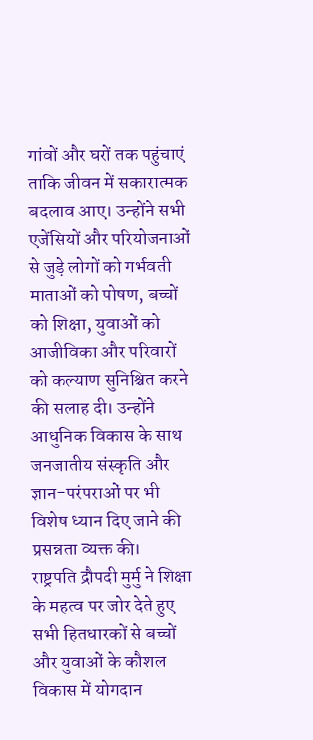गांवों और घरों तक पहुंचाएं ताकि जीवन में सकारात्मक बदलाव आए। उन्होंने सभी एजेंसियों और परियोजनाओं से जुड़े लोगों को गर्भवती माताओं को पोषण, बच्चों को शिक्षा, युवाओं को आजीविका और परिवारों को कल्याण सुनिश्चित करने की सलाह दी। उन्होंने आधुनिक विकास के साथ जनजातीय संस्कृति और ज्ञान-परंपराओं पर भी विशेष ध्यान दिए जाने की प्रसन्नता व्यक्त की।
राष्ट्रपति द्रौपदी मुर्मु ने शिक्षा के महत्व पर जोर देते हुए सभी हितधारकों से बच्चों और युवाओं के कौशल विकास में योगदान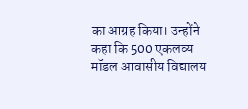का आग्रह किया। उन्होंने कहा कि 500 एकलव्य मॉडल आवासीय विद्यालय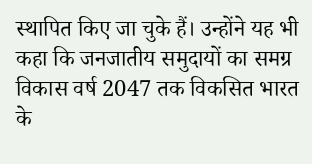स्थापित किए जा चुके हैं। उन्होंने यह भी कहा कि जनजातीय समुदायों का समग्र विकास वर्ष 2047 तक विकसित भारत के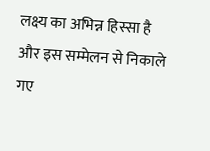लक्ष्य का अभिन्न हिस्सा है और इस सम्मेलन से निकाले गए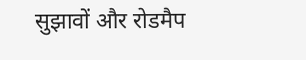सुझावों और रोडमैप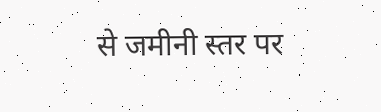से जमीनी स्तर पर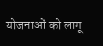योजनाओं को लागू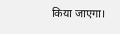किया जाएगा।